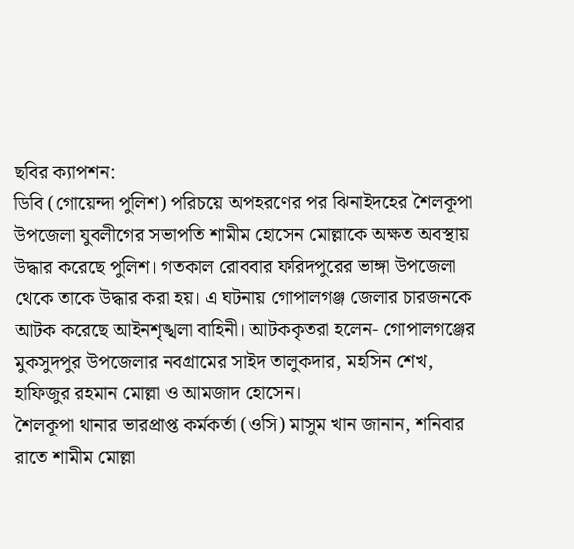ছবির ক্যাপশন:
ডিবি (গোয়েন্দা পুলিশ) পরিচয়ে অপহরণের পর ঝিনাইদহের শৈলকূপা উপজেলা যুবলীগের সভাপতি শামীম হোসেন মোল্লাকে অক্ষত অবস্থায় উদ্ধার করেছে পুলিশ। গতকাল রোববার ফরিদপুরের ভাঙ্গা উপজেলা থেকে তাকে উদ্ধার করা হয়। এ ঘটনায় গোপালগঞ্জ জেলার চারজনকে আটক করেছে আইনশৃঙ্খলা বাহিনী। আটককৃতরা হলেন- গোপালগঞ্জের মুকসুদপুর উপজেলার নবগ্রামের সাইদ তালুকদার, মহসিন শেখ, হাফিজুর রহমান মোল্লা ও আমজাদ হোসেন।
শৈলকূপা থানার ভারপ্রাপ্ত কর্মকর্তা (ওসি) মাসুম খান জানান, শনিবার রাতে শামীম মোল্লা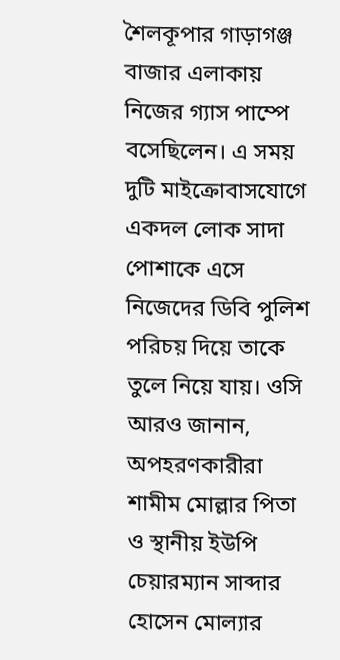শৈলকূপার গাড়াগঞ্জ বাজার এলাকায় নিজের গ্যাস পাম্পে বসেছিলেন। এ সময় দুটি মাইক্রোবাসযোগে একদল লোক সাদা পোশাকে এসে নিজেদের ডিবি পুলিশ পরিচয় দিয়ে তাকে তুলে নিয়ে যায়। ওসি আরও জানান, অপহরণকারীরা শামীম মোল্লার পিতা ও স্থানীয় ইউপি চেয়ারম্যান সাব্দার হোসেন মোল্যার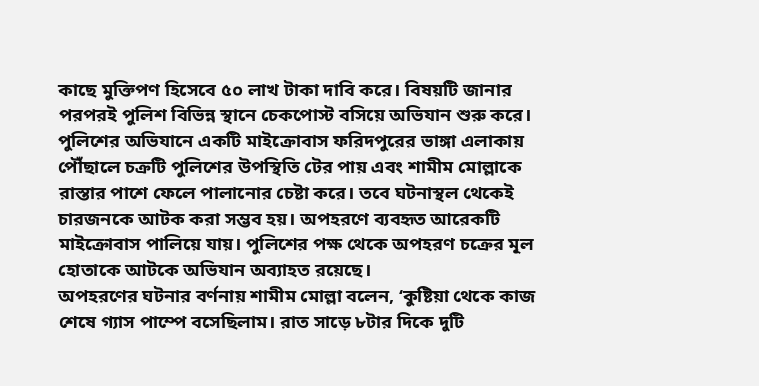কাছে মুক্তিপণ হিসেবে ৫০ লাখ টাকা দাবি করে। বিষয়টি জানার পরপরই পুলিশ বিভিন্ন স্থানে চেকপোস্ট বসিয়ে অভিযান শুরু করে।
পুলিশের অভিযানে একটি মাইক্রোবাস ফরিদপুরের ভাঙ্গা এলাকায় পৌঁছালে চক্রটি পুলিশের উপস্থিতি টের পায় এবং শামীম মোল্লাকে রাস্তার পাশে ফেলে পালানোর চেষ্টা করে। তবে ঘটনাস্থল থেকেই চারজনকে আটক করা সম্ভব হয়। অপহরণে ব্যবহৃত আরেকটি মাইক্রোবাস পালিয়ে যায়। পুলিশের পক্ষ থেকে অপহরণ চক্রের মূল হোতাকে আটকে অভিযান অব্যাহত রয়েছে।
অপহরণের ঘটনার বর্ণনায় শামীম মোল্লা বলেন, ‘কুষ্টিয়া থেকে কাজ শেষে গ্যাস পাম্পে বসেছিলাম। রাত সাড়ে ৮টার দিকে দুটি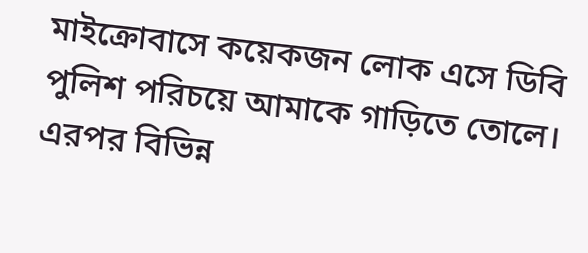মাইক্রোবাসে কয়েকজন লোক এসে ডিবি পুলিশ পরিচয়ে আমাকে গাড়িতে তোলে। এরপর বিভিন্ন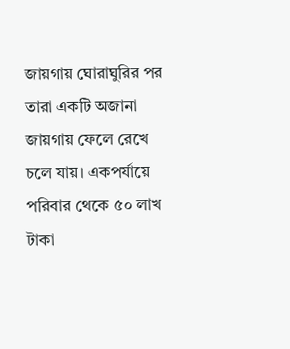জায়গায় ঘোরাঘুরির পর তারা একটি অজানা জায়গায় ফেলে রেখে চলে যায়। একপর্যায়ে পরিবার থেকে ৫০ লাখ টাকা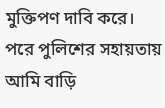মুক্তিপণ দাবি করে। পরে পুলিশের সহায়তায় আমি বাড়ি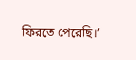ফিরতে পেরেছি।’